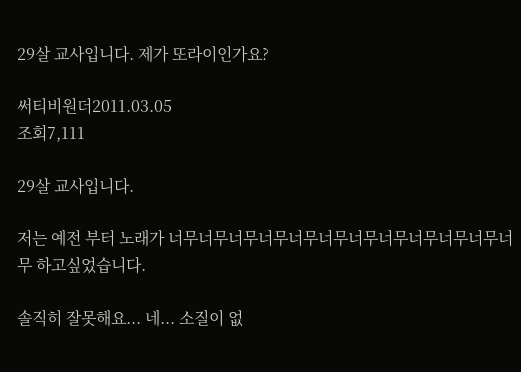29살 교사입니다. 제가 또라이인가요?

써티비원더2011.03.05
조회7,111

29살 교사입니다.

저는 예전 부터 노래가 너무너무너무너무너무너무너무너무너무너무너무너무 하고싶었습니다.

솔직히 잘못해요... 네... 소질이 없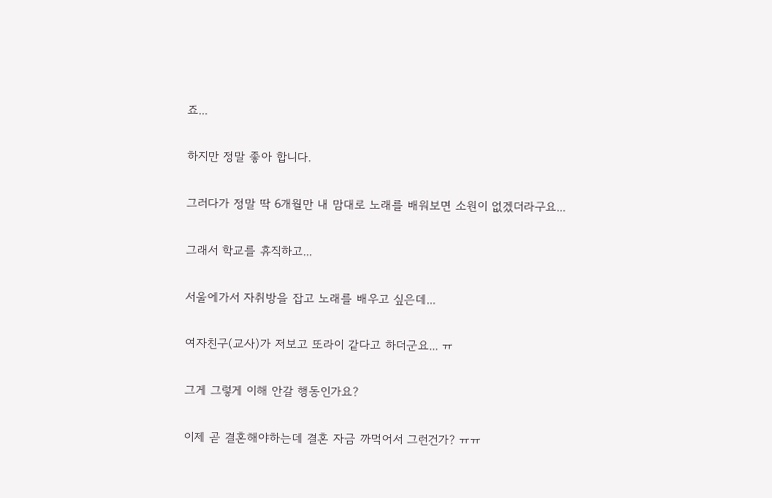죠...

하지만 정말 좋아 합니다.

그러다가 정말 딱 6개월만 내 맘대로 노래를 배워보면 소원이 없겠더라구요...

그래서 학교를 휴직하고...

서울에가서 자취방을 잡고 노래를 배우고 싶은데...

여자친구(교사)가 저보고 또라이 같다고 하더군요... ㅠ

그게 그렇게 이해 안갈 행동인가요?

이제 곧 결혼해야하는데 결혼 자금 까먹어서 그런건가? ㅠㅠ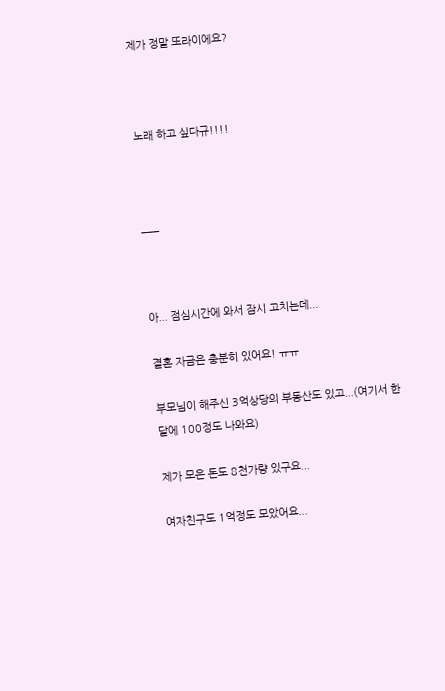제가 정말 또라이에요?



노래 하고 싶다규!!!!



___



아... 점심시간에 와서 잠시 고치는데...

결혼 자금은 충분히 있어요! ㅠㅠ

부모님이 해주신 3억상당의 부동산도 있고...(여기서 한달에 100정도 나와요)

제가 모은 돈도 8천가량 있구요...

여자친구도 1억정도 모았어요...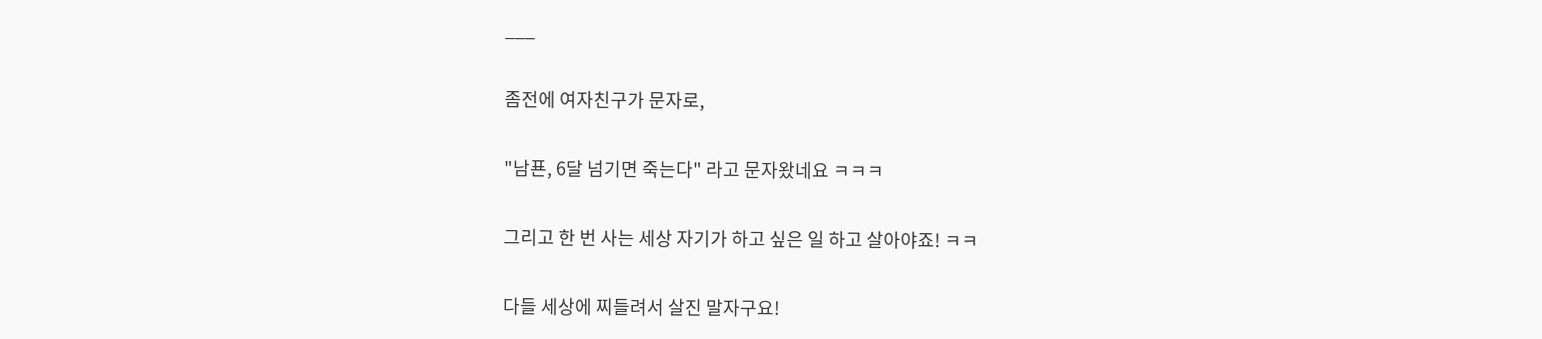___

좀전에 여자친구가 문자로,

"남푠, 6달 넘기면 죽는다" 라고 문자왔네요 ㅋㅋㅋ

그리고 한 번 사는 세상 자기가 하고 싶은 일 하고 살아야죠! ㅋㅋ

다들 세상에 찌들려서 살진 말자구요!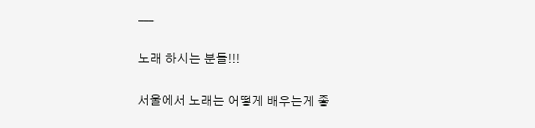___

노래 하시는 분들!!!

서울에서 노래는 어떻게 배우는게 좋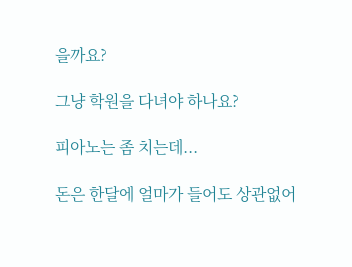을까요?

그냥 학원을 다녀야 하나요?

피아노는 좀 치는데...

돈은 한달에 얼마가 들어도 상관없어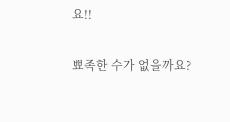요!!

뾰족한 수가 없을까요?